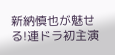新納慎也が魅せる!連ドラ初主演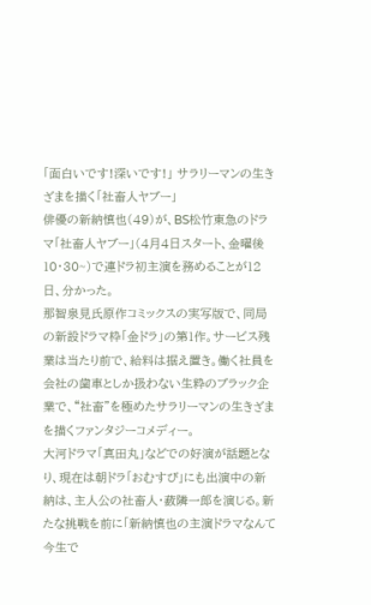「面白いです!深いです!」 サラリーマンの生きざまを描く「社畜人ヤブー」
俳優の新納慎也(49)が、BS松竹東急のドラマ「社畜人ヤブー」(4月4日スタート、金曜後10・30~)で連ドラ初主演を務めることが12日、分かった。
那智泉見氏原作コミックスの実写版で、同局の新設ドラマ枠「金ドラ」の第1作。サービス残業は当たり前で、給料は据え置き。働く社員を会社の歯車としか扱わない生粋のブラック企業で、“社畜”を極めたサラリーマンの生きざまを描くファンタジーコメディー。
大河ドラマ「真田丸」などでの好演が話題となり、現在は朝ドラ「おむすび」にも出演中の新納は、主人公の社畜人・薮隣一郎を演じる。新たな挑戦を前に「新納慎也の主演ドラマなんて今生で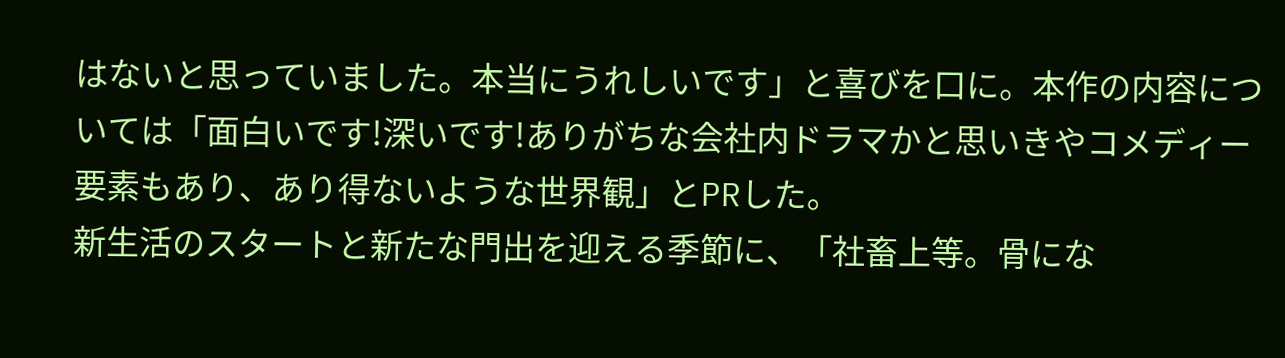はないと思っていました。本当にうれしいです」と喜びを口に。本作の内容については「面白いです!深いです!ありがちな会社内ドラマかと思いきやコメディー要素もあり、あり得ないような世界観」とPRした。
新生活のスタートと新たな門出を迎える季節に、「社畜上等。骨にな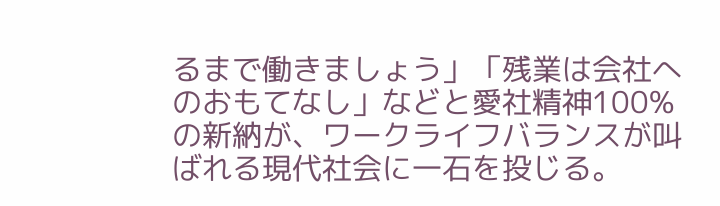るまで働きましょう」「残業は会社へのおもてなし」などと愛社精神100%の新納が、ワークライフバランスが叫ばれる現代社会に一石を投じる。